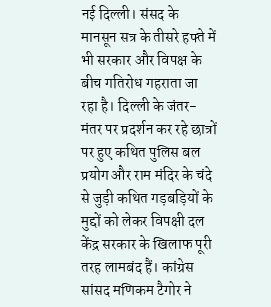नई दिल्ली। संसद के मानसून सत्र के तीसरे हफ्ते में भी सरकार और विपक्ष के बीच गतिरोध गहराता जा रहा है। दिल्ली के जंतर-मंतर पर प्रदर्शन कर रहे छात्रों पर हुए कथित पुलिस बल प्रयोग और राम मंदिर के चंदे से जुड़ी कथित गड़बड़ियों के मुद्दों को लेकर विपक्षी दल केंद्र सरकार के खिलाफ पूरी तरह लामबंद हैं। कांग्रेस सांसद मणिकम टैगोर ने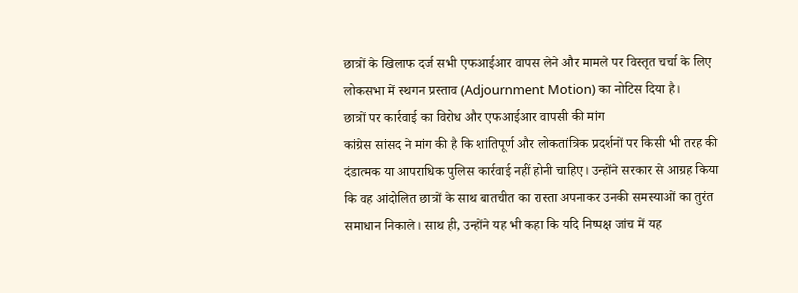छात्रों के खिलाफ दर्ज सभी एफआईआर वापस लेने और मामले पर विस्तृत चर्चा के लिए लोकसभा में स्थगन प्रस्ताव (Adjournment Motion) का नोटिस दिया है।
छात्रों पर कार्रवाई का विरोध और एफआईआर वापसी की मांग
कांग्रेस सांसद ने मांग की है कि शांतिपूर्ण और लोकतांत्रिक प्रदर्शनों पर किसी भी तरह की दंडात्मक या आपराधिक पुलिस कार्रवाई नहीं होनी चाहिए। उन्होंने सरकार से आग्रह किया कि वह आंदोलित छात्रों के साथ बातचीत का रास्ता अपनाकर उनकी समस्याओं का तुरंत समाधान निकाले। साथ ही, उन्होंने यह भी कहा कि यदि निष्पक्ष जांच में यह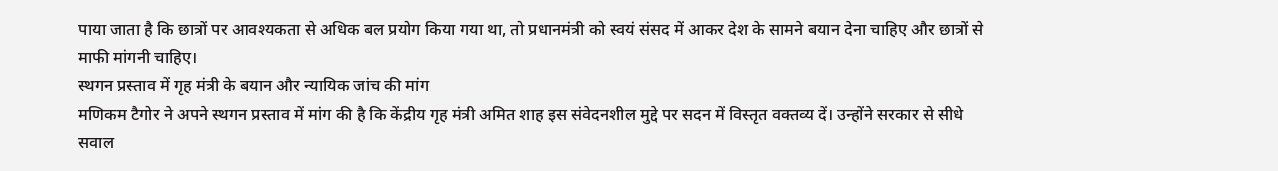पाया जाता है कि छात्रों पर आवश्यकता से अधिक बल प्रयोग किया गया था, तो प्रधानमंत्री को स्वयं संसद में आकर देश के सामने बयान देना चाहिए और छात्रों से माफी मांगनी चाहिए।
स्थगन प्रस्ताव में गृह मंत्री के बयान और न्यायिक जांच की मांग
मणिकम टैगोर ने अपने स्थगन प्रस्ताव में मांग की है कि केंद्रीय गृह मंत्री अमित शाह इस संवेदनशील मुद्दे पर सदन में विस्तृत वक्तव्य दें। उन्होंने सरकार से सीधे सवाल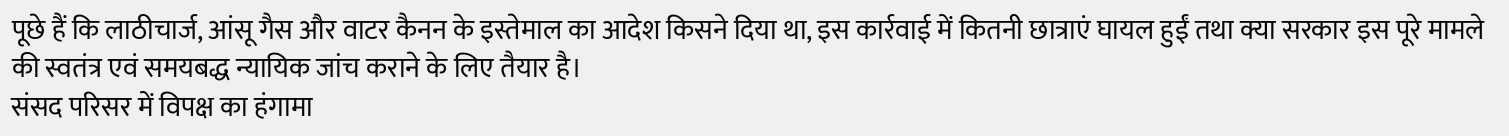पूछे हैं कि लाठीचार्ज, आंसू गैस और वाटर कैनन के इस्तेमाल का आदेश किसने दिया था, इस कार्रवाई में कितनी छात्राएं घायल हुईं तथा क्या सरकार इस पूरे मामले की स्वतंत्र एवं समयबद्ध न्यायिक जांच कराने के लिए तैयार है।
संसद परिसर में विपक्ष का हंगामा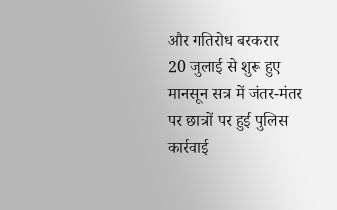और गतिरोध बरकरार
20 जुलाई से शुरू हुए मानसून सत्र में जंतर-मंतर पर छात्रों पर हुई पुलिस कार्रवाई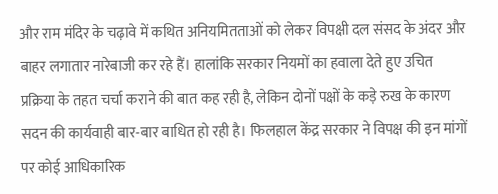और राम मंदिर के चढ़ावे में कथित अनियमितताओं को लेकर विपक्षी दल संसद के अंदर और बाहर लगातार नारेबाजी कर रहे हैं। हालांकि सरकार नियमों का हवाला देते हुए उचित प्रक्रिया के तहत चर्चा कराने की बात कह रही है, लेकिन दोनों पक्षों के कड़े रुख के कारण सदन की कार्यवाही बार-बार बाधित हो रही है। फिलहाल केंद्र सरकार ने विपक्ष की इन मांगों पर कोई आधिकारिक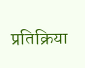प्रतिक्रिया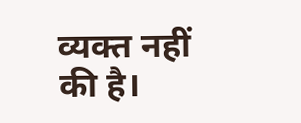व्यक्त नहीं की है।